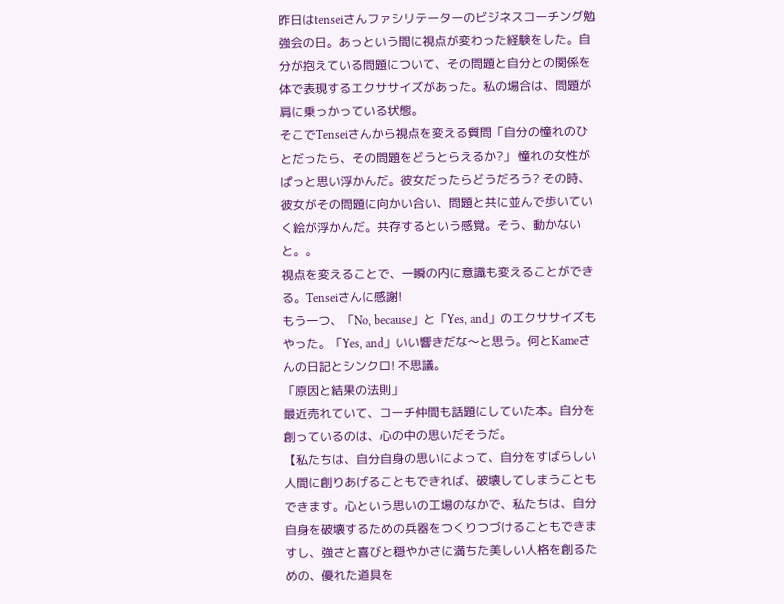昨日はtenseiさんファシリテーターのビジネスコーチング勉強会の日。あっという間に視点が変わった経験をした。自分が抱えている問題について、その問題と自分との関係を体で表現するエクササイズがあった。私の場合は、問題が肩に乗っかっている状態。
そこでTenseiさんから視点を変える質問「自分の憧れのひとだったら、その問題をどうとらえるか?」 憧れの女性がぱっと思い浮かんだ。彼女だったらどうだろう? その時、彼女がその問題に向かい合い、問題と共に並んで歩いていく絵が浮かんだ。共存するという感覚。そう、動かないと。。
視点を変えることで、一瞬の内に意識も変えることができる。Tenseiさんに感謝!
もう一つ、「No, because」と「Yes, and」のエクササイズもやった。「Yes, and」いい響きだな〜と思う。何とKameさんの日記とシンクロ! 不思議。
「原因と結果の法則」
最近売れていて、コーチ仲間も話題にしていた本。自分を創っているのは、心の中の思いだそうだ。
【私たちは、自分自身の思いによって、自分をすばらしい人間に創りあげることもできれば、破壊してしまうこともできます。心という思いの工場のなかで、私たちは、自分自身を破壊するための兵器をつくりつづけることもできますし、強さと喜びと穏やかさに満ちた美しい人格を創るための、優れた道具を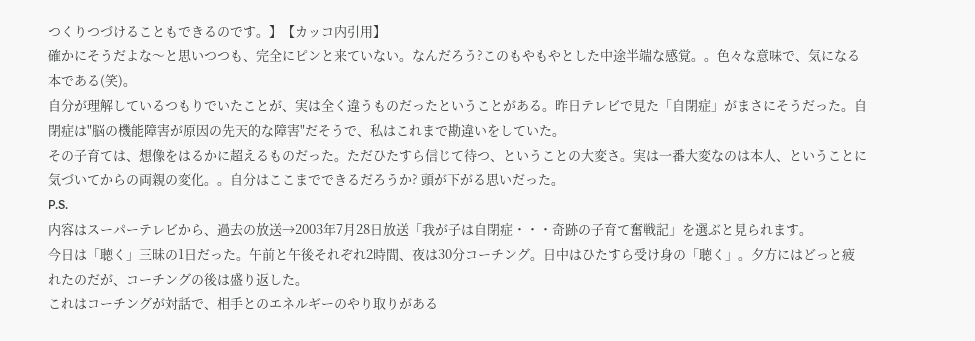つくりつづけることもできるのです。】【カッコ内引用】
確かにそうだよな〜と思いつつも、完全にピンと来ていない。なんだろう?このもやもやとした中途半端な感覚。。色々な意味で、気になる本である(笑)。
自分が理解しているつもりでいたことが、実は全く違うものだったということがある。昨日テレビで見た「自閉症」がまさにそうだった。自閉症は"脳の機能障害が原因の先天的な障害"だそうで、私はこれまで勘違いをしていた。
その子育ては、想像をはるかに超えるものだった。ただひたすら信じて待つ、ということの大変さ。実は一番大変なのは本人、ということに気づいてからの両親の変化。。自分はここまでできるだろうか? 頭が下がる思いだった。
P.S.
内容はスーパーテレビから、過去の放送→2003年7月28日放送「我が子は自閉症・・・奇跡の子育て奮戦記」を選ぶと見られます。
今日は「聴く」三昧の1日だった。午前と午後それぞれ2時間、夜は30分コーチング。日中はひたすら受け身の「聴く」。夕方にはどっと疲れたのだが、コーチングの後は盛り返した。
これはコーチングが対話で、相手とのエネルギーのやり取りがある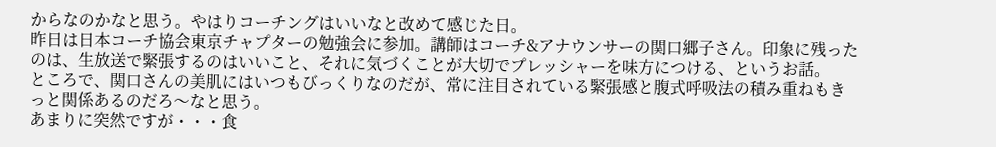からなのかなと思う。やはりコーチングはいいなと改めて感じた日。
昨日は日本コーチ協会東京チャプターの勉強会に参加。講師はコーチ&アナウンサーの関口郷子さん。印象に残ったのは、生放送で緊張するのはいいこと、それに気づくことが大切でプレッシャーを味方につける、というお話。
ところで、関口さんの美肌にはいつもびっくりなのだが、常に注目されている緊張感と腹式呼吸法の積み重ねもきっと関係あるのだろ〜なと思う。
あまりに突然ですが・・・食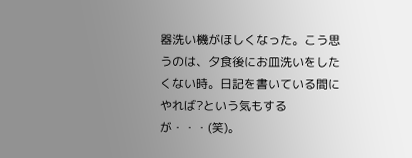器洗い機がほしくなった。こう思うのは、夕食後にお皿洗いをしたくない時。日記を書いている間にやれば?という気もするが・・・(笑)。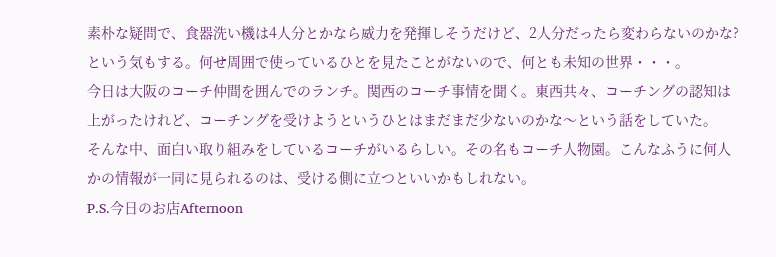素朴な疑問で、食器洗い機は4人分とかなら威力を発揮しそうだけど、2人分だったら変わらないのかな?という気もする。何せ周囲で使っているひとを見たことがないので、何とも未知の世界・・・。
今日は大阪のコーチ仲間を囲んでのランチ。関西のコーチ事情を聞く。東西共々、コーチングの認知は上がったけれど、コーチングを受けようというひとはまだまだ少ないのかな〜という話をしていた。
そんな中、面白い取り組みをしているコーチがいるらしい。その名もコーチ人物園。こんなふうに何人かの情報が一同に見られるのは、受ける側に立つといいかもしれない。
P.S.今日のお店Afternoon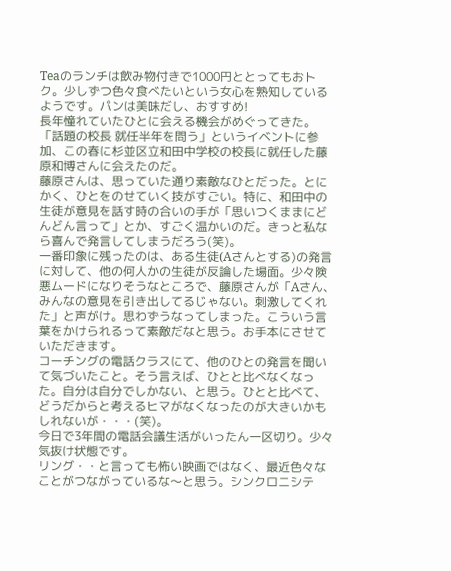Teaのランチは飲み物付きで1000円ととってもおトク。少しずつ色々食べたいという女心を熟知しているようです。パンは美味だし、おすすめ!
長年憧れていたひとに会える機会がめぐってきた。「話題の校長 就任半年を問う」というイベントに参加、この春に杉並区立和田中学校の校長に就任した藤原和博さんに会えたのだ。
藤原さんは、思っていた通り素敵なひとだった。とにかく、ひとをのせていく技がすごい。特に、和田中の生徒が意見を話す時の合いの手が「思いつくままにどんどん言って」とか、すごく温かいのだ。きっと私なら喜んで発言してしまうだろう(笑)。
一番印象に残ったのは、ある生徒(Aさんとする)の発言に対して、他の何人かの生徒が反論した場面。少々険悪ムードになりそうなところで、藤原さんが「Aさん、みんなの意見を引き出してるじゃない。刺激してくれた」と声がけ。思わずうなってしまった。こういう言葉をかけられるって素敵だなと思う。お手本にさせていただきます。
コーチングの電話クラスにて、他のひとの発言を聞いて気づいたこと。そう言えば、ひとと比べなくなった。自分は自分でしかない、と思う。ひとと比べて、どうだからと考えるヒマがなくなったのが大きいかもしれないが・・・(笑)。
今日で3年間の電話会議生活がいったん一区切り。少々気抜け状態です。
リング・・と言っても怖い映画ではなく、最近色々なことがつながっているな〜と思う。シンクロニシテ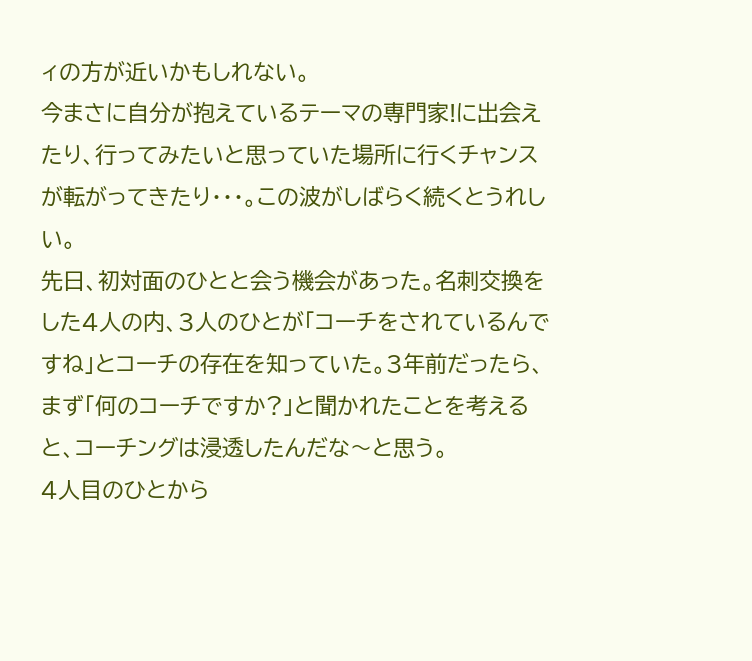ィの方が近いかもしれない。
今まさに自分が抱えているテーマの専門家!に出会えたり、行ってみたいと思っていた場所に行くチャンスが転がってきたり・・・。この波がしばらく続くとうれしい。
先日、初対面のひとと会う機会があった。名刺交換をした4人の内、3人のひとが「コーチをされているんですね」とコーチの存在を知っていた。3年前だったら、まず「何のコーチですか?」と聞かれたことを考えると、コーチングは浸透したんだな〜と思う。
4人目のひとから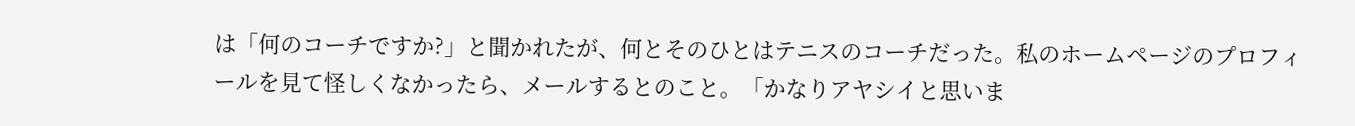は「何のコーチですか?」と聞かれたが、何とそのひとはテニスのコーチだった。私のホームページのプロフィールを見て怪しくなかったら、メールするとのこと。「かなりアヤシイと思いま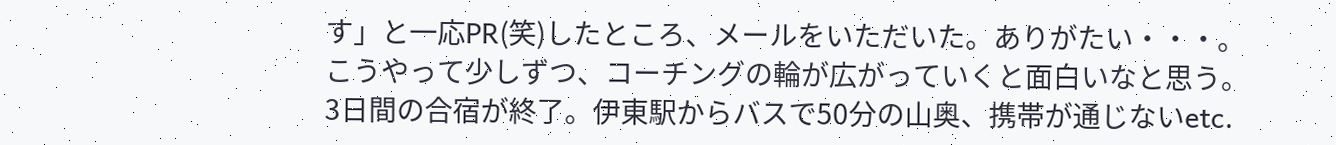す」と一応PR(笑)したところ、メールをいただいた。ありがたい・・・。
こうやって少しずつ、コーチングの輪が広がっていくと面白いなと思う。
3日間の合宿が終了。伊東駅からバスで50分の山奥、携帯が通じないetc.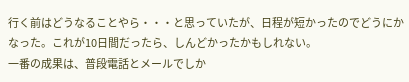行く前はどうなることやら・・・と思っていたが、日程が短かったのでどうにかなった。これが10日間だったら、しんどかったかもしれない。
一番の成果は、普段電話とメールでしか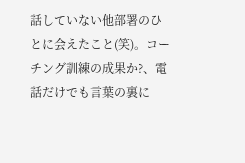話していない他部署のひとに会えたこと(笑)。コーチング訓練の成果か?、電話だけでも言葉の裏に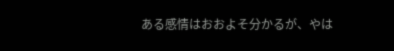ある感情はおおよそ分かるが、やは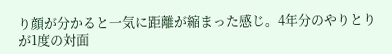り顔が分かると一気に距離が縮まった感じ。4年分のやりとりが1度の対面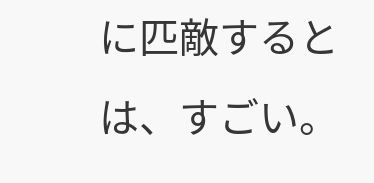に匹敵するとは、すごい。